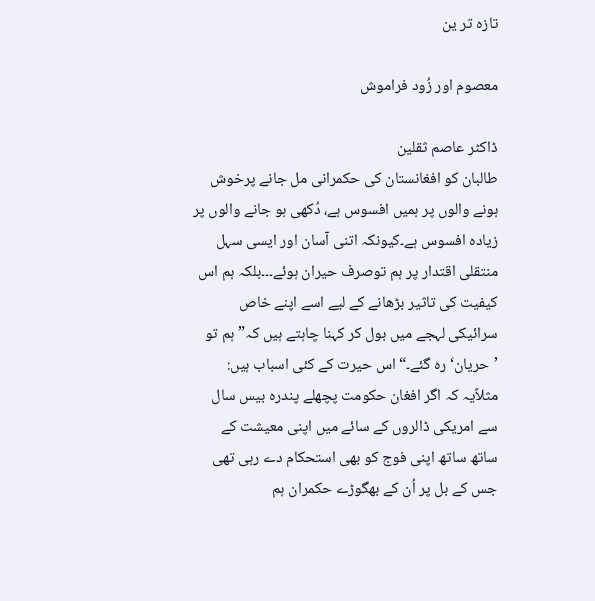تازہ تر ین

معصوم اور زُود فراموش

ڈاکٹر عاصم ثقلین
طالبان کو افغانستان کی حکمرانی مل جانے پرخوش ہونے والوں پر ہمیں افسوس ہے، دُکھی ہو جانے والوں پر زیادہ افسوس ہے۔کیونکہ اتنی آسان اور ایسی سہل منتقلی اقتدار پر ہم توصرف حیران ہوئے۔۔۔بلکہ ہم اس کیفیت کی تاثیر بڑھانے کے لیے اسے اپنے خاص سرائیکی لہجے میں بول کر کہنا چاہتے ہیں کہ”ہم تو ’حریان‘ رہ گئے۔“ اس حیرت کے کئی اسباب ہیں: مثلاًیہ کہ اگر افغان حکومت پچھلے پندرہ بیس سال سے امریکی ڈالروں کے سائے میں اپنی معیشت کے ساتھ ساتھ اپنی فوج کو بھی استحکام دے رہی تھی جس کے بل پر اُن کے بھگوڑے حکمران ہم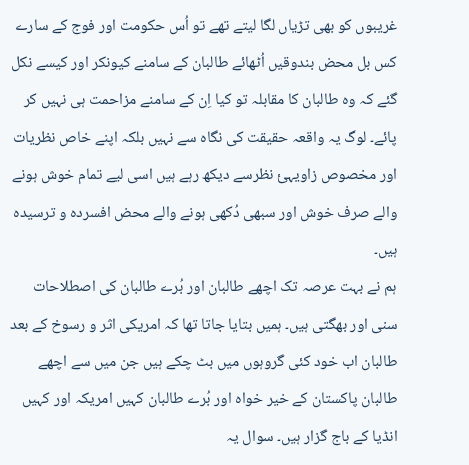غریبوں کو بھی تڑیاں لگا لیتے تھے تو اُس حکومت اور فوج کے سارے کس بل محض بندوقیں اُٹھائے طالبان کے سامنے کیونکر اور کیسے نکل گئے کہ وہ طالبان کا مقابلہ تو کیا اِن کے سامنے مزاحمت ہی نہیں کر پائے۔ لوگ یہ واقعہ حقیقت کی نگاہ سے نہیں بلکہ اپنے خاص نظریات اور مخصوص زاویہئ نظرسے دیکھ رہے ہیں اسی لیے تمام خوش ہونے والے صرف خوش اور سبھی دُکھی ہونے والے محض افسردہ و ترسیدہ ہیں۔
ہم نے بہت عرصہ تک اچھے طالبان اور بُرے طالبان کی اصطلاحات سنی اور بھگتی ہیں۔ ہمیں بتایا جاتا تھا کہ امریکی اثر و رسوخ کے بعد طالبان اب خود کئی گروہوں میں بٹ چکے ہیں جن میں سے اچھے طالبان پاکستان کے خیر خواہ اور بُرے طالبان کہیں امریکہ اور کہیں انڈیا کے باج گزار ہیں۔ سوال یہ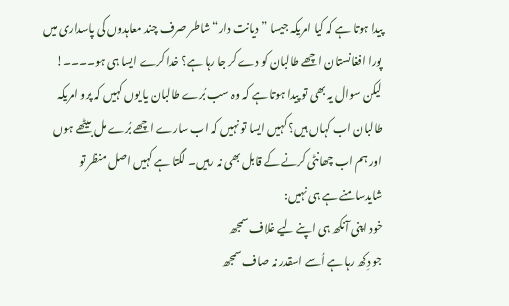پیدا ہوتا ہے کہ کیا امریکہ جیسا ”دیانت دار“ شاطر صرف چند معاہدوں کی پاسداری میں پورا افغانستان اچھے طالبان کو دے کر جا رہا ہے؟ خدا کرے ایسا ہی ہو۔۔۔۔! لیکن سوال یہ بھی تو پیدا ہوتا ہے کہ وہ سب بُرے طالبان یا یوں کہیں کہ پرو امریکہ طالبان اب کہاں ہیں؟ کہیں ایسا تو نہیں کہ اب سارے اچھے بُرے مل بیٹھے ہوں اور ہم اب چھانٹی کرنے کے قابل بھی نہ رہیں۔ لگتا ہے کہیں اصل منظر تو شایدسامنے ہے ہی نہیں:
خود اپنی آنکھ ہی اپنے لیے غلاف سمجھ
جو دِکھ رہا ہے اُسے اسقدر نہ صاف سمجھ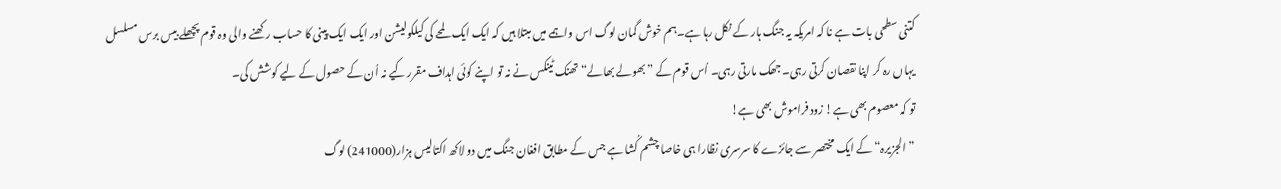کتنی سطحی بات ہے نا کہ امریکہ یہ جنگ ہار کے نکل رہا ہے۔ہم خوش گمان لوگ اس واہمے میں مبتلا ہیں کہ ایک ایک لمحے کی کیلکولیشن اور ایک ایک پینی کا حساب رکھنے والی وہ قوم پچھلے بیس برس مسلسل یہاں رہ کر اپنا نقصان کرتی رہی۔جھک مارتی رہی۔ اُس قوم کے ”بھولے بھالے“ تھنک ٹینکس نے نہ تو اپنے کوئی اہداف مقرر کیے نہ اُن کے حصول کے لیے کوشش کی۔
تو کہ معصوم بھی ہے! زود فراموش بھی ہے!
”الجزیرہ“ کے ایک مختصر سے جائزے کا سرسری نظارا ہی خاصا چشم کُشا ہے جس کے مطابق افغان جنگ میں دو لاکھ اکتالیس ہزار(241000) لوگ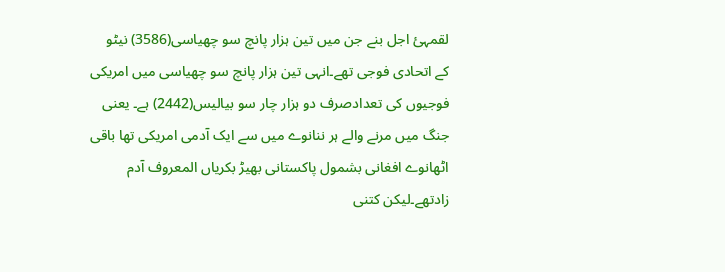لقمہئ اجل بنے جن میں تین ہزار پانچ سو چھیاسی(3586) نیٹو کے اتحادی فوجی تھے۔انہی تین ہزار پانچ سو چھیاسی میں امریکی فوجیوں کی تعدادصرف دو ہزار چار سو بیالیس(2442) ہے۔ یعنی جنگ میں مرنے والے ہر ننانوے میں سے ایک آدمی امریکی تھا باقی اٹھانوے افغانی بشمول پاکستانی بھیڑ بکریاں المعروف آدم زادتھے۔لیکن کتنی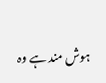ہوش مند ہے وہ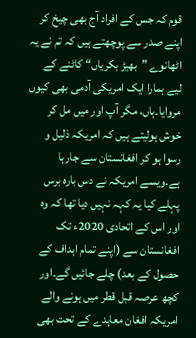قوم کہ جس کے افراد آج بھی چیخ کر اپنے صدر سے پوچھتے ہیں کہ تم نے یہ اٹھانوے ”بھیڑ بکریاں“ کاٹنے کے لیے ہمارا ایک امریکی آدمی بھی کیوں مروایا۔ہاں، مگر آپ اور میں مل کر خوش ہولیتے ہیں کہ امریکہ ذلیل و رسوا ہو کر افغانستان سے جارہا ہے۔ویسے امریکہ نے دس بارہ برس پہلے کیا یہ کہہ نہیں دیا تھا کہ وہ اور اس کے اتحادی 2020ء تک افغانستان سے (اپنے تمام اہداف کے حصول کے بعد) چلے جائیں گے۔اور کچھ عرصہ قبل قطر میں ہونے والے امریکہ افغان معاہدے کے تحت بھی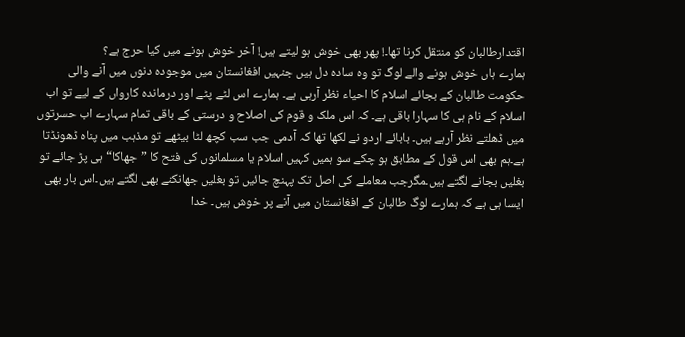اقتدارطالبان کو منتقل کرنا تھا۔! پھر بھی خوش ہو لیتے ہیں! آخر خوش ہونے میں کیا حرج ہے؟
ہمارے ہاں خوش ہونے والے لوگ تو وہ سادہ دل ہیں جنہیں افغانستان میں موجودہ دنوں میں آنے والی حکومت طالبان کے بجائے اسلام کا احیاء نظر آرہی ہے۔ ہمارے اس لٹے پٹے اور درماندہ کارواں کے لیے تو اب اسلام کے نام ہی کا سہارا باقی ہے۔ کہ اس ملک و قوم کی اصلاح و درستی کے باقی تمام سہارے اب حسرتوں میں ڈھلتے نظر آرہے ہیں۔ بابائے اردو نے لکھا تھا کہ آدمی جب سب کچھ لٹا بیٹھے تو مذہب میں پناہ ڈھونڈتا ہے۔ہم بھی اس قول کے مطابق ہو چکے سو ہمیں کہیں اسلام یا مسلمانوں کی فتح کا ”جھاکا“ ہی پڑ جائے تو بغلیں بجانے لگتے ہیں۔مگرجب معاملے کی اصل تک پہنچ جائیں تو بغلیں جھانکنے بھی لگتے ہیں۔اس بار بھی ایسا ہی ہے کہ ہمارے لوگ طالبان کے افغانستان میں آنے پر خوش ہیں۔ خدا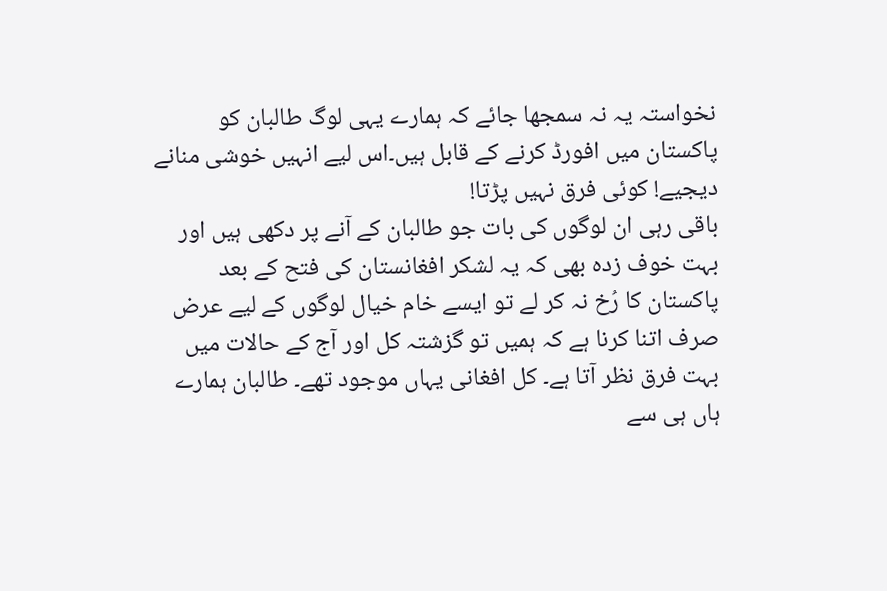نخواستہ یہ نہ سمجھا جائے کہ ہمارے یہی لوگ طالبان کو پاکستان میں افورڈ کرنے کے قابل ہیں۔اس لیے انہیں خوشی منانے دیجیے! کوئی فرق نہیں پڑتا!
باقی رہی ان لوگوں کی بات جو طالبان کے آنے پر دکھی ہیں اور بہت خوف زدہ بھی کہ یہ لشکر افغانستان کی فتح کے بعد پاکستان کا رُخ نہ کر لے تو ایسے خام خیال لوگوں کے لیے عرض صرف اتنا کرنا ہے کہ ہمیں تو گزشتہ کل اور آج کے حالات میں بہت فرق نظر آتا ہے۔ کل افغانی یہاں موجود تھے۔ طالبان ہمارے ہاں ہی سے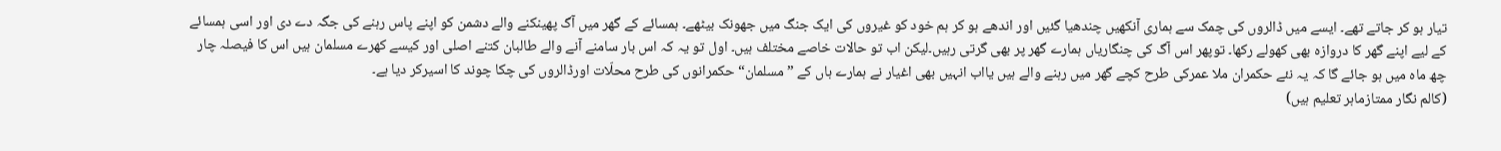تیار ہو کر جاتے تھے۔ ایسے میں ڈالروں کی چمک سے ہماری آنکھیں چندھیا گئیں اور اندھے ہو کر ہم خود کو غیروں کی ایک جنگ میں جھونک بیٹھے۔ ہمسائے کے گھر میں آگ پھینکنے والے دشمن کو اپنے پاس رہنے کی جگہ دے دی اور اسی ہمسائے کے لیے اپنے گھر کا دروازہ بھی کھولے رکھا۔ توپھر اس آگ کی چنگاریاں ہمارے گھر پر بھی گرتی رہیں۔لیکن اب تو حالات خاصے مختلف ہیں۔ اول تو یہ کہ اس بار سامنے آنے والے طالبان کتنے اصلی اور کیسے کھرے مسلمان ہیں اس کا فیصلہ چار چھ ماہ میں ہو جائے گا کہ یہ نئے حکمران ملا عمرکی طرح کچے گھر میں رہنے والے ہیں یااب انہیں بھی اغیار نے ہمارے ہاں کے ”مسلمان“حکمرانوں کی طرح محلّات اورڈالروں کی چکا چوند کا اسیرکر دیا ہے۔
(کالم نگار ممتازماہر تعلیم ہیں)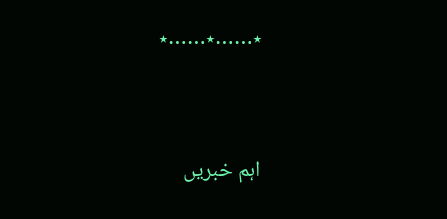٭……٭……٭


اہم خبریں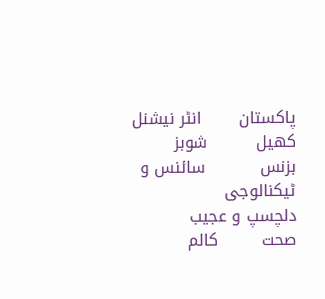پاکستان       انٹر نیشنل          کھیل         شوبز          بزنس          سائنس و ٹیکنالوجی         دلچسپ و عجیب         صحت        کالم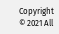Copyright © 2021 All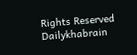Rights Reserved Dailykhabrain